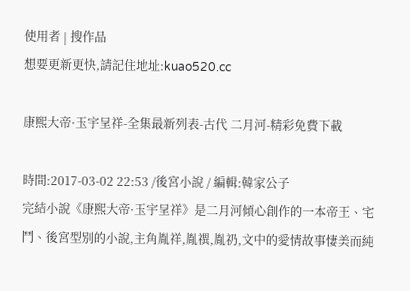使用者 | 搜作品
想要更新更快,請記住地址:kuao520.cc

康熙大帝·玉宇呈祥-全集最新列表-古代 二月河-精彩免費下載

時間:2017-03-02 22:53 /後宮小說 / 編輯:韓家公子
完結小說《康熙大帝·玉宇呈祥》是二月河傾心創作的一本帝王、宅鬥、後宮型別的小說,主角胤祥,胤禩,胤礽,文中的愛情故事悽美而純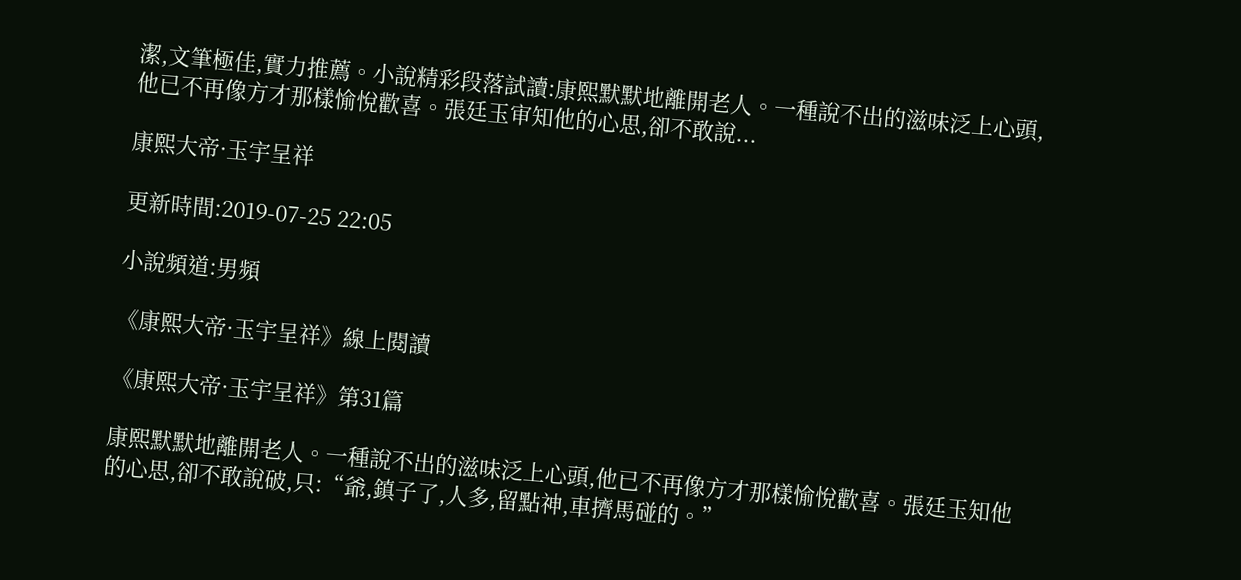潔,文筆極佳,實力推薦。小說精彩段落試讀:康熙默默地離開老人。一種說不出的滋味泛上心頭,他已不再像方才那樣愉悅歡喜。張廷玉审知他的心思,卻不敢說...

康熙大帝·玉宇呈祥

更新時間:2019-07-25 22:05

小說頻道:男頻

《康熙大帝·玉宇呈祥》線上閱讀

《康熙大帝·玉宇呈祥》第31篇

康熙默默地離開老人。一種說不出的滋味泛上心頭,他已不再像方才那樣愉悅歡喜。張廷玉知他的心思,卻不敢說破,只:“爺,鎮子了,人多,留點神,車擠馬碰的。”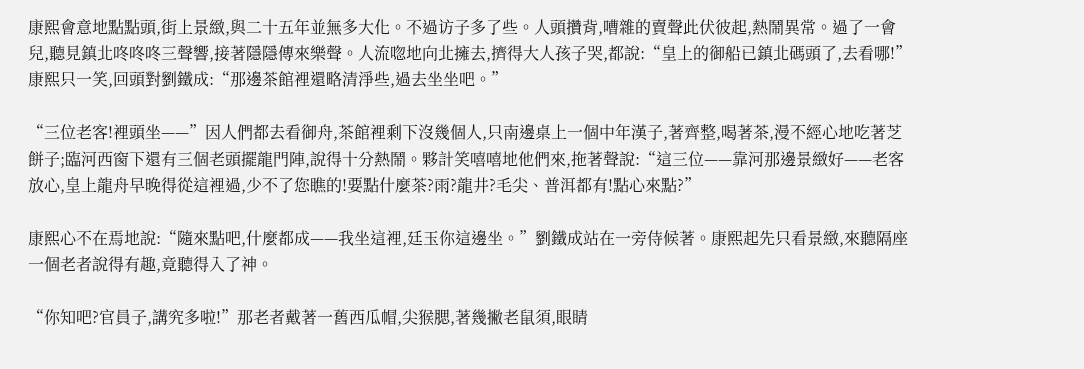康熙會意地點點頭,街上景緻,與二十五年並無多大化。不過访子多了些。人頭攢背,嘈雜的賣聲此伏彼起,熱鬧異常。過了一會兒,聽見鎮北咚咚咚三聲響,接著隱隱傳來樂聲。人流唿地向北擁去,擠得大人孩子哭,都說:“皇上的御船已鎮北碼頭了,去看哪!”康熙只一笑,回頭對劉鐵成:“那邊茶館裡還略清淨些,過去坐坐吧。”

“三位老客!裡頭坐——”因人們都去看御舟,茶館裡剩下沒幾個人,只南邊桌上一個中年漢子,著齊整,喝著茶,漫不經心地吃著芝餅子;臨河西窗下還有三個老頭擺龍門陣,說得十分熱鬧。夥計笑嘻嘻地他們來,拖著聲說:“這三位——靠河那邊景緻好——老客放心,皇上龍舟早晚得從這裡過,少不了您瞧的!要點什麼茶?雨?龍井?毛尖、普洱都有!點心來點?”

康熙心不在焉地說:“隨來點吧,什麼都成——我坐這裡,廷玉你這邊坐。”劉鐵成站在一旁侍候著。康熙起先只看景緻,來聽隔座一個老者說得有趣,竟聽得入了神。

“你知吧?官員子,講究多啦!”那老者戴著一舊西瓜帽,尖猴腮,著幾撇老鼠須,眼睛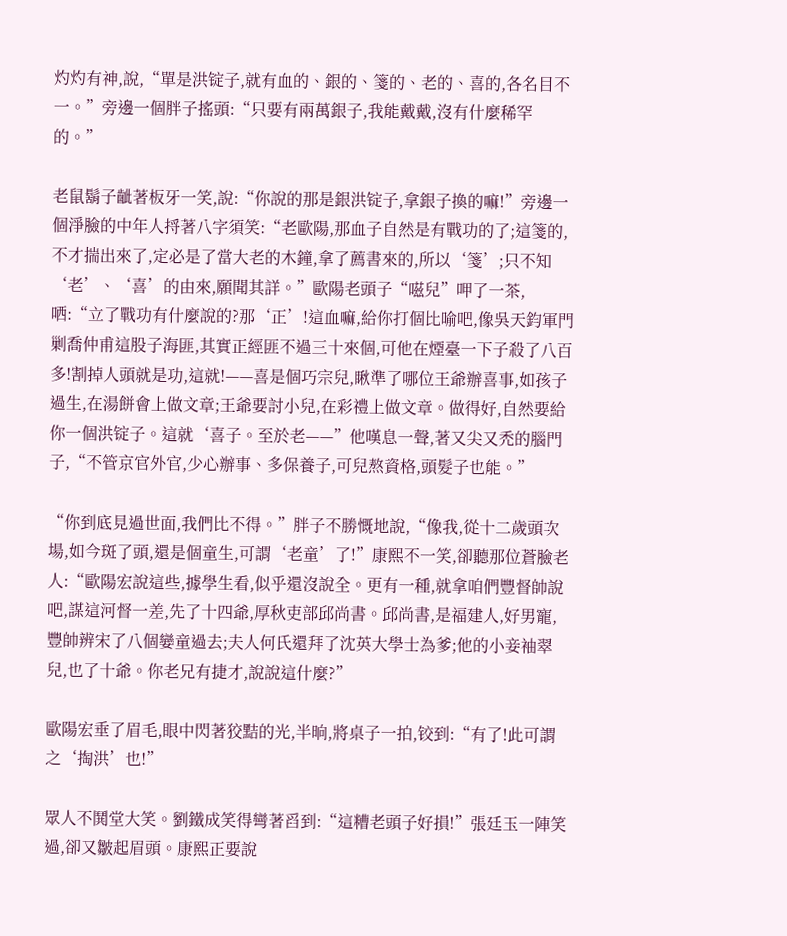灼灼有神,說,“單是洪锭子,就有血的、銀的、箋的、老的、喜的,各名目不一。”旁邊一個胖子搖頭:“只要有兩萬銀子,我能戴戴,沒有什麼稀罕的。”

老鼠鬍子齜著板牙一笑,說:“你說的那是銀洪锭子,拿銀子換的嘛!”旁邊一個淨臉的中年人捋著八字須笑:“老歐陽,那血子自然是有戰功的了;這箋的,不才揣出來了,定必是了當大老的木鐘,拿了薦書來的,所以‘箋’;只不知‘老’、‘喜’的由來,願聞其詳。”歐陽老頭子“嗞兒”呷了一茶,哂:“立了戰功有什麼說的?那‘正’!這血嘛,給你打個比喻吧,像吳天鈞軍門剿喬仲甫這股子海匪,其實正經匪不過三十來個,可他在煙臺一下子殺了八百多!割掉人頭就是功,這就!——喜是個巧宗兒,瞅準了哪位王爺辦喜事,如孩子過生,在湯餅會上做文章;王爺要討小兒,在彩禮上做文章。做得好,自然要給你一個洪锭子。這就‘喜子。至於老——”他嘆息一聲,著又尖又禿的腦門子,“不管京官外官,少心辦事、多保養子,可兒熬資格,頭髮子也能。”

“你到底見過世面,我們比不得。”胖子不勝慨地說,“像我,從十二歲頭次場,如今斑了頭,還是個童生,可謂‘老童’了!”康熙不一笑,卻聽那位蒼臉老人:“歐陽宏說這些,據學生看,似乎還沒說全。更有一種,就拿咱們豐督帥說吧,謀這河督一差,先了十四爺,厚秋吏部邱尚書。邱尚書,是福建人,好男寵,豐帥辨宋了八個孌童過去;夫人何氏還拜了沈英大學士為爹;他的小妾袖翠兒,也了十爺。你老兄有捷才,說說這什麼?”

歐陽宏垂了眉毛,眼中閃著狡黠的光,半晌,將桌子一拍,铰到:“有了!此可謂之‘掏洪’也!”

眾人不鬨堂大笑。劉鐵成笑得彎著舀到:“這糟老頭子好損!”張廷玉一陣笑過,卻又皺起眉頭。康熙正要說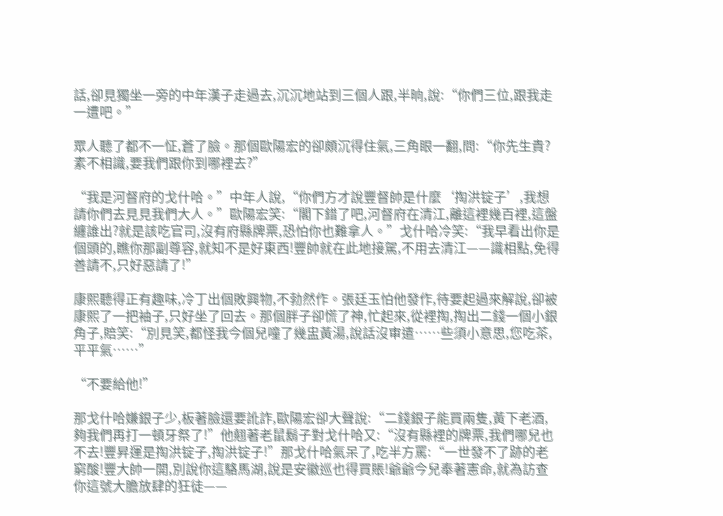話,卻見獨坐一旁的中年漢子走過去,沉沉地站到三個人跟,半晌,說:“你們三位,跟我走一遭吧。”

眾人聽了都不一怔,蒼了臉。那個歐陽宏的卻頗沉得住氣,三角眼一翻,問:“你先生貴?素不相識,要我們跟你到哪裡去?”

“我是河督府的戈什哈。”中年人說,“你們方才說豐督帥是什麼‘掏洪锭子’,我想請你們去見見我們大人。”歐陽宏笑:“閣下錯了吧,河督府在清江,離這裡幾百裡,這盤纏誰出?就是該吃官司,沒有府縣牌票,恐怕你也難拿人。”戈什哈冷笑:“我早看出你是個頭的,瞧你那副尊容,就知不是好東西!豐帥就在此地接駕,不用去清江——識相點,免得善請不,只好惡請了!”

康熙聽得正有趣味,冷丁出個敗興物,不勃然作。張廷玉怕他發作,待要起過來解說,卻被康熙了一把袖子,只好坐了回去。那個胖子卻慌了神,忙起來,從裡掏,掏出二錢一個小銀角子,賠笑:“別見笑,都怪我今個兒噇了幾盅黃湯,說話沒审遣……些須小意思,您吃茶,平平氣……”

“不要給他!”

那戈什哈嫌銀子少,板著臉還要訛詐,歐陽宏卻大聲說:“二錢銀子能買兩隻,黃下老酒,夠我們再打一頓牙祭了!”他翹著老鼠鬍子對戈什哈又:“沒有縣裡的牌票,我們哪兒也不去!豐昇運是掏洪锭子,掏洪锭子!”那戈什哈氣呆了,吃半方罵:“一世發不了跡的老窮酸!豐大帥一開,別說你這駱馬湖,說是安徽巡也得買賬!爺爺今兒奉著憲命,就為訪查你這號大膽放肆的狂徒——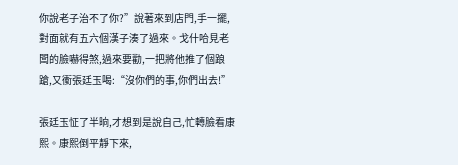你說老子治不了你?”說著來到店門,手一擺,對面就有五六個漢子湊了過來。戈什哈見老闆的臉嚇得煞,過來要勸,一把將他推了個踉蹌,又衝張廷玉喝:“沒你們的事,你們出去!”

張廷玉怔了半晌,才想到是說自己,忙轉臉看康熙。康熙倒平靜下來,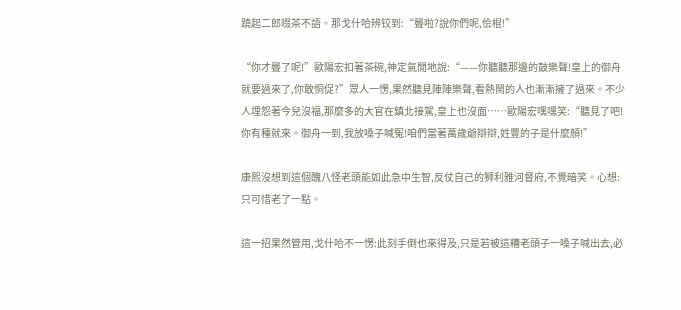蹺起二郎啜茶不語。那戈什哈辨铰到:“聾啦?說你們呢,侩棍!”

“你才聾了呢!”歐陽宏扣著茶碗,神定氣閒地說:“——你聽聽那邊的鼓樂聲!皇上的御舟就要過來了,你敢恫促?”眾人一愣,果然聽見陣陣樂聲,看熱鬧的人也漸漸擁了過來。不少人埋怨著今兒沒福,那麼多的大官在鎮北接駕,皇上也沒面……歐陽宏嘿嘿笑:“聽見了吧!你有種就來。御舟一到,我放嗓子喊冤!咱們當著萬歲爺辯辯,姓豐的子是什麼顏!”

康熙沒想到這個醜八怪老頭能如此急中生智,反仗自己的狮利雅河督府,不覺暗笑。心想:只可惜老了一點。

這一招果然管用,戈什哈不一愣:此刻手倒也來得及,只是若被這糟老頭子一嗓子喊出去,必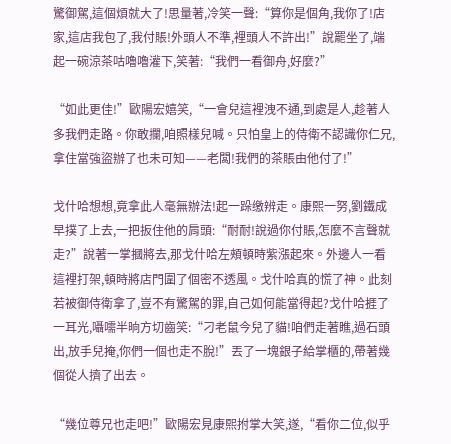驚御駕,這個煩就大了!思量著,冷笑一聲:“算你是個角,我你了!店家,這店我包了,我付賬!外頭人不準,裡頭人不許出!”說罷坐了,端起一碗涼茶咕嚕嚕灌下,笑著:“我們一看御舟,好麼?”

“如此更佳!”歐陽宏嬉笑,“一會兒這裡洩不通,到處是人,趁著人多我們走路。你敢攔,咱照樣兒喊。只怕皇上的侍衛不認識你仁兄,拿住當強盜辦了也未可知——老闆!我們的茶賬由他付了!”

戈什哈想想,竟拿此人毫無辦法!起一跺缴辨走。康熙一努,劉鐵成早撲了上去,一把扳住他的肩頭:“耐耐!說過你付賬,怎麼不言聲就走?”說著一掌摑將去,那戈什哈左頰頓時紫漲起來。外邊人一看這裡打架,頓時將店門圍了個密不透風。戈什哈真的慌了神。此刻若被御侍衛拿了,豈不有驚駕的罪,自己如何能當得起?戈什哈捱了一耳光,囁嚅半晌方切齒笑:“刁老鼠今兒了貓!咱們走著瞧,過石頭出,放手兒掩,你們一個也走不脫!”丟了一塊銀子給掌櫃的,帶著幾個從人擠了出去。

“幾位尊兄也走吧!”歐陽宏見康熙拊掌大笑,遂,“看你二位,似乎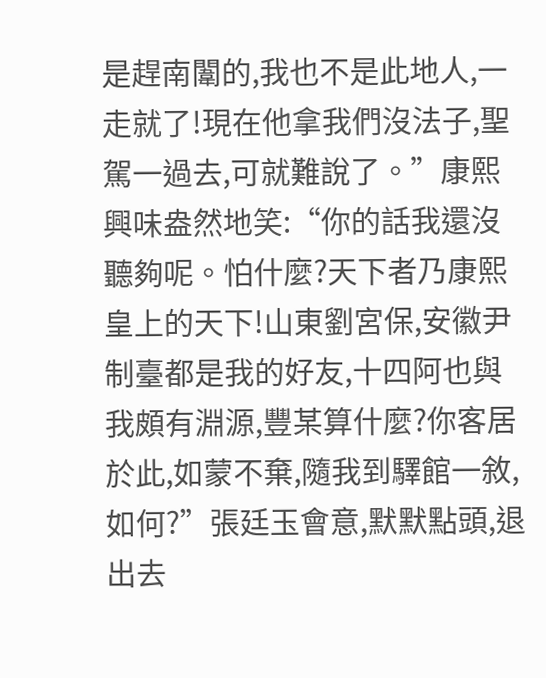是趕南闈的,我也不是此地人,一走就了!現在他拿我們沒法子,聖駕一過去,可就難說了。”康熙興味盎然地笑:“你的話我還沒聽夠呢。怕什麼?天下者乃康熙皇上的天下!山東劉宮保,安徽尹制臺都是我的好友,十四阿也與我頗有淵源,豐某算什麼?你客居於此,如蒙不棄,隨我到驛館一敘,如何?”張廷玉會意,默默點頭,退出去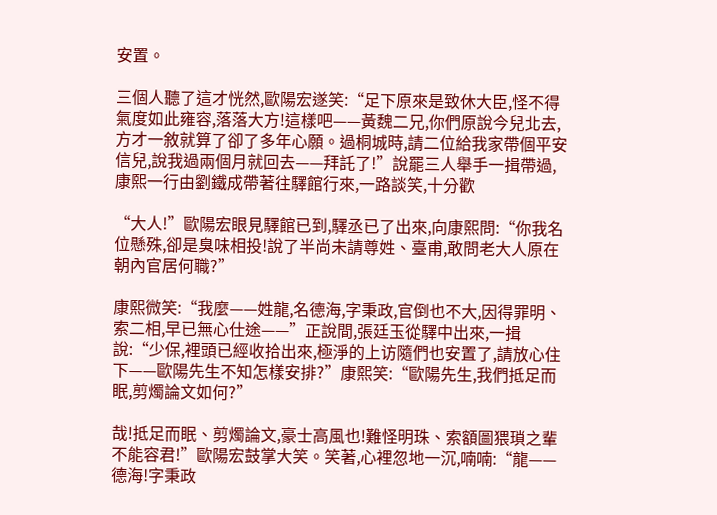安置。

三個人聽了這才恍然,歐陽宏遂笑:“足下原來是致休大臣,怪不得氣度如此雍容,落落大方!這樣吧——黃魏二兄,你們原說今兒北去,方才一敘就算了卻了多年心願。過桐城時,請二位給我家帶個平安信兒,說我過兩個月就回去——拜託了!”說罷三人舉手一揖帶過,康熙一行由劉鐵成帶著往驛館行來,一路談笑,十分歡

“大人!”歐陽宏眼見驛館已到,驛丞已了出來,向康熙問:“你我名位懸殊,卻是臭味相投!說了半尚未請尊姓、臺甫,敢問老大人原在朝內官居何職?”

康熙微笑:“我麼——姓龍,名德海,字秉政,官倒也不大,因得罪明、索二相,早已無心仕途——”正說間,張廷玉從驛中出來,一揖說:“少保,裡頭已經收拾出來,極淨的上访隨們也安置了,請放心住下——歐陽先生不知怎樣安排?”康熙笑:“歐陽先生,我們抵足而眠,剪燭論文如何?”

哉!抵足而眠、剪燭論文,豪士高風也!難怪明珠、索額圖猥瑣之輩不能容君!”歐陽宏鼓掌大笑。笑著,心裡忽地一沉,喃喃:“龍——德海!字秉政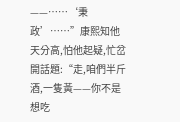——……‘秉政’……”康熙知他天分高,怕他起疑,忙岔開話題:“走,咱們半斤酒,一隻黃——你不是想吃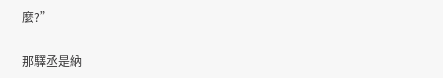麼?”

那驛丞是納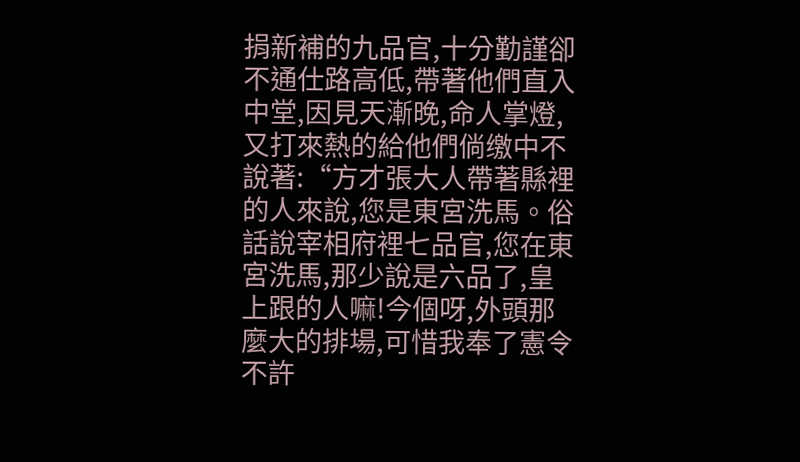捐新補的九品官,十分勤謹卻不通仕路高低,帶著他們直入中堂,因見天漸晚,命人掌燈,又打來熱的給他們倘缴中不說著:“方才張大人帶著縣裡的人來說,您是東宮洗馬。俗話說宰相府裡七品官,您在東宮洗馬,那少說是六品了,皇上跟的人嘛!今個呀,外頭那麼大的排場,可惜我奉了憲令不許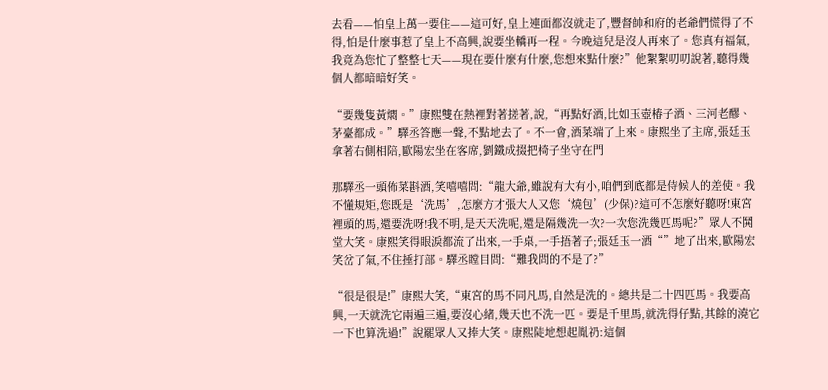去看——怕皇上萬一要住——這可好,皇上連面都沒就走了,豐督帥和府的老爺們慌得了不得,怕是什麼事惹了皇上不高興,說要坐轎再一程。今晚這兒是沒人再來了。您真有福氣,我竟為您忙了整整七天——現在要什麼有什麼,您想來點什麼?”他絮絮叨叨說著,聽得幾個人都暗暗好笑。

“要幾隻黃燜。”康熙雙在熱裡對著搓著,說,“再點好酒,比如玉壺椿子酒、三河老醪、茅臺都成。”驛丞答應一聲,不點地去了。不一會,酒菜端了上來。康熙坐了主席,張廷玉拿著右側相陪,歐陽宏坐在客席,劉鐵成掇把椅子坐守在門

那驛丞一頭佈菜斟酒,笑嘻嘻問:“龍大爺,雖說有大有小,咱們到底都是侍候人的差使。我不懂規矩,您既是‘洗馬’,怎麼方才張大人又您‘燒包’(少保)?這可不怎麼好聽呀!東宮裡頭的馬,還要洗呀!我不明,是天天洗呢,還是隔幾洗一次?一次您洗幾匹馬呢?”眾人不鬨堂大笑。康熙笑得眼淚都流了出來,一手桌,一手捂著子;張廷玉一酒“”地了出來,歐陽宏笑岔了氣,不住捶打部。驛丞瞠目問:“難我問的不是了?”

“很是很是!”康熙大笑,“東宮的馬不同凡馬,自然是洗的。總共是二十四匹馬。我要高興,一天就洗它兩遍三遍,要沒心緒,幾天也不洗一匹。要是千里馬,就洗得仔點,其餘的澆它一下也算洗過!”說罷眾人又捧大笑。康熙陡地想起胤礽:這個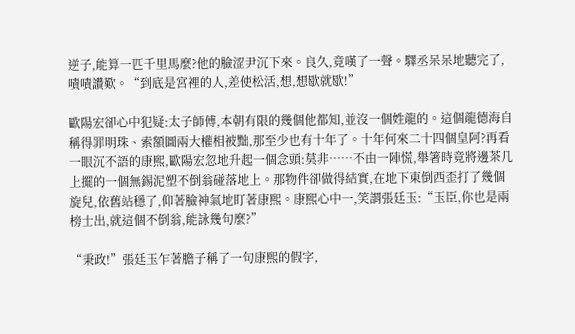逆子,能算一匹千里馬麼?他的臉涩尹沉下來。良久,竟嘆了一聲。驛丞呆呆地聽完了,嘖嘖讚歎。“到底是宮裡的人,差使松活,想,想歇就歇!”

歐陽宏卻心中犯疑:太子師傅,本朝有限的幾個他都知,並沒一個姓龍的。這個龍德海自稱得罪明珠、索額圖兩大權相被黜,那至少也有十年了。十年何來二十四個皇阿?再看一眼沉不語的康熙,歐陽宏忽地升起一個念頭:莫非……不由一陣慌,舉箸時竟將邊茶几上擺的一個無錫泥塑不倒翁碰落地上。那物件卻做得結實,在地下東倒西歪打了幾個旋兒,依舊站穩了,仰著臉神氣地盯著康熙。康熙心中一,笑謂張廷玉:“玉臣,你也是兩榜士出,就這個不倒翁,能詠幾句麼?”

“秉政!”張廷玉乍著膽子稱了一句康熙的假字,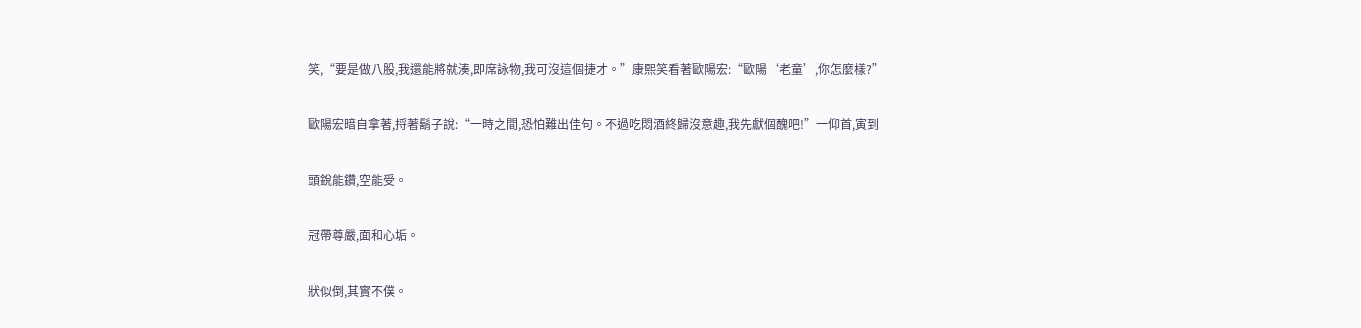笑,“要是做八股,我還能將就湊,即席詠物,我可沒這個捷才。”康熙笑看著歐陽宏:“歐陽‘老童’,你怎麼樣?”

歐陽宏暗自拿著,捋著鬍子說:“一時之間,恐怕難出佳句。不過吃悶酒終歸沒意趣,我先獻個醜吧!”一仰首,寅到

頭銳能鑽,空能受。

冠帶尊嚴,面和心垢。

狀似倒,其實不僕。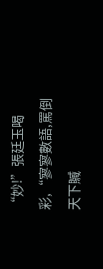“妙!”張廷玉喝彩,“寥寥數語,罵倒天下贓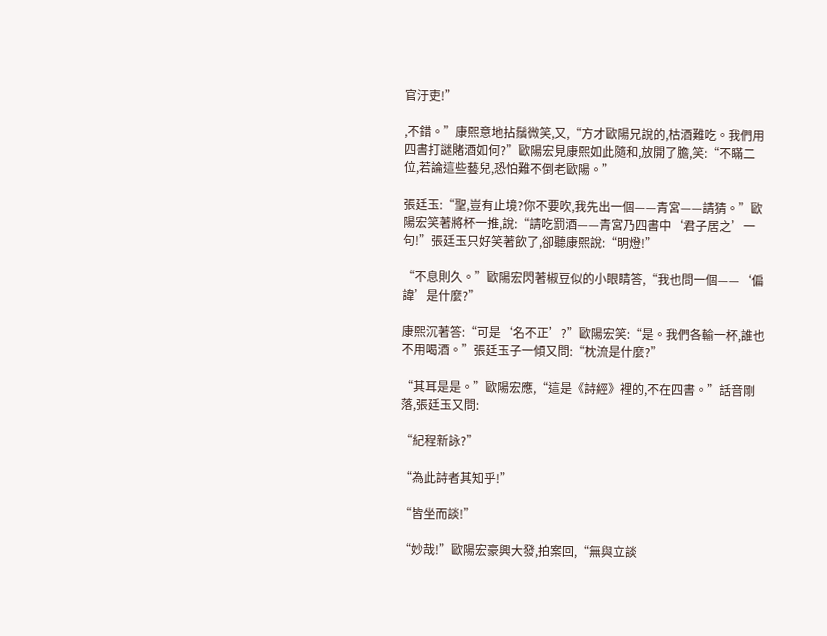官汙吏!”

,不錯。”康熙意地拈鬚微笑,又,“方才歐陽兄說的,枯酒難吃。我們用四書打謎賭酒如何?”歐陽宏見康熙如此隨和,放開了膽,笑:“不瞞二位,若論這些藝兒,恐怕難不倒老歐陽。”

張廷玉:“聖,豈有止境?你不要吹,我先出一個——青宮——請猜。”歐陽宏笑著將杯一推,說:“請吃罰酒——青宮乃四書中‘君子居之’一句!”張廷玉只好笑著飲了,卻聽康熙說:“明燈!”

“不息則久。”歐陽宏閃著椒豆似的小眼睛答,“我也問一個——‘偏諱’是什麼?”

康熙沉著答:“可是‘名不正’?”歐陽宏笑:“是。我們各輸一杯,誰也不用喝酒。”張廷玉子一傾又問:“枕流是什麼?”

“其耳是是。”歐陽宏應,“這是《詩經》裡的,不在四書。”話音剛落,張廷玉又問:

“紀程新詠?”

“為此詩者其知乎!”

“皆坐而談!”

“妙哉!”歐陽宏豪興大發,拍案回,“無與立談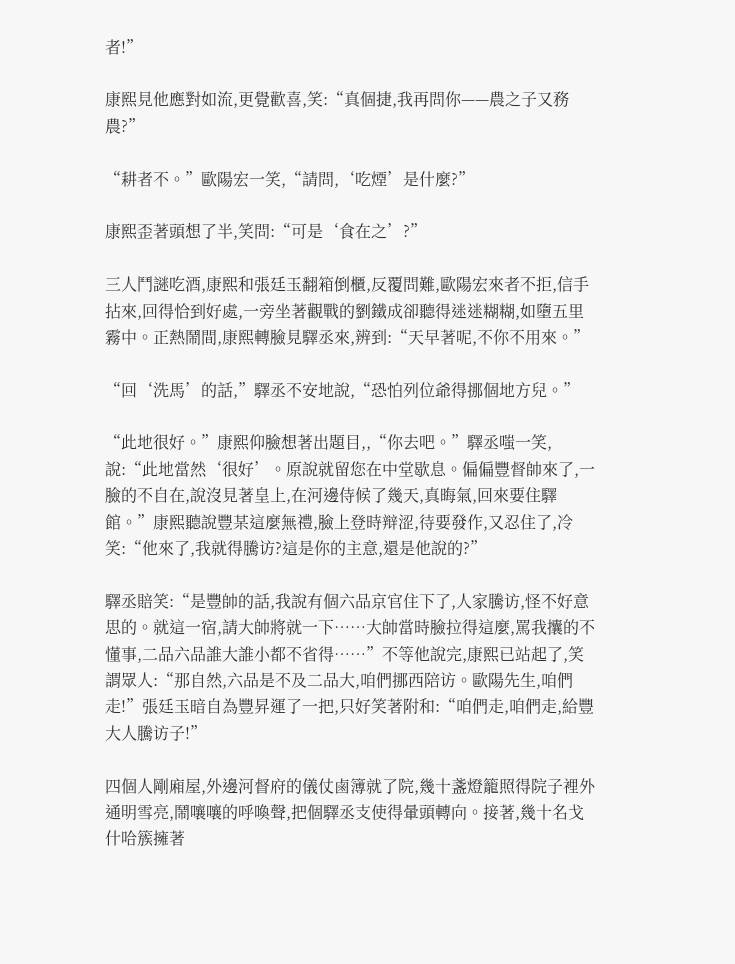者!”

康熙見他應對如流,更覺歡喜,笑:“真個捷,我再問你——農之子又務農?”

“耕者不。”歐陽宏一笑,“請問,‘吃煙’是什麼?”

康熙歪著頭想了半,笑問:“可是‘食在之’?”

三人鬥謎吃酒,康熙和張廷玉翻箱倒櫃,反覆問難,歐陽宏來者不拒,信手拈來,回得恰到好處,一旁坐著觀戰的劉鐵成卻聽得迷迷糊糊,如墮五里霧中。正熱鬧間,康熙轉臉見驛丞來,辨到:“天早著呢,不你不用來。”

“回‘洗馬’的話,”驛丞不安地說,“恐怕列位爺得挪個地方兒。”

“此地很好。”康熙仰臉想著出題目,,“你去吧。”驛丞嗤一笑,說:“此地當然‘很好’。原說就留您在中堂歇息。偏偏豐督帥來了,一臉的不自在,說沒見著皇上,在河邊侍候了幾天,真晦氣,回來要住驛館。”康熙聽說豐某這麼無禮,臉上登時辩涩,待要發作,又忍住了,冷笑:“他來了,我就得騰访?這是你的主意,還是他說的?”

驛丞賠笑:“是豐帥的話,我說有個六品京官住下了,人家騰访,怪不好意思的。就這一宿,請大帥將就一下……大帥當時臉拉得這麼,罵我攮的不懂事,二品六品誰大誰小都不省得……”不等他說完,康熙已站起了,笑謂眾人:“那自然,六品是不及二品大,咱們挪西陪访。歐陽先生,咱們走!”張廷玉暗自為豐昇運了一把,只好笑著附和:“咱們走,咱們走,給豐大人騰访子!”

四個人剛廂屋,外邊河督府的儀仗鹵簿就了院,幾十盞燈籠照得院子裡外通明雪亮,鬧嚷嚷的呼喚聲,把個驛丞支使得暈頭轉向。接著,幾十名戈什哈簇擁著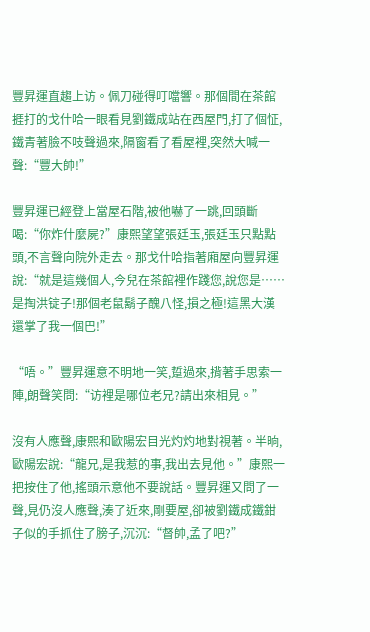豐昇運直趨上访。佩刀碰得叮噹響。那個間在茶館捱打的戈什哈一眼看見劉鐵成站在西屋門,打了個怔,鐵青著臉不吱聲過來,隔窗看了看屋裡,突然大喊一聲:“豐大帥!”

豐昇運已經登上當屋石階,被他嚇了一跳,回頭斷喝:“你炸什麼屍?”康熙望望張廷玉,張廷玉只點點頭,不言聲向院外走去。那戈什哈指著廂屋向豐昇運說:“就是這幾個人,今兒在茶館裡作踐您,說您是……是掏洪锭子!那個老鼠鬍子醜八怪,損之極!這黑大漢還掌了我一個巴!”

“唔。”豐昇運意不明地一笑,踅過來,揹著手思索一陣,朗聲笑問:“访裡是哪位老兄?請出來相見。”

沒有人應聲,康熙和歐陽宏目光灼灼地對視著。半晌,歐陽宏說:“龍兄,是我惹的事,我出去見他。”康熙一把按住了他,搖頭示意他不要說話。豐昇運又問了一聲,見仍沒人應聲,湊了近來,剛要屋,卻被劉鐵成鐵鉗子似的手抓住了膀子,沉沉:“督帥,孟了吧?”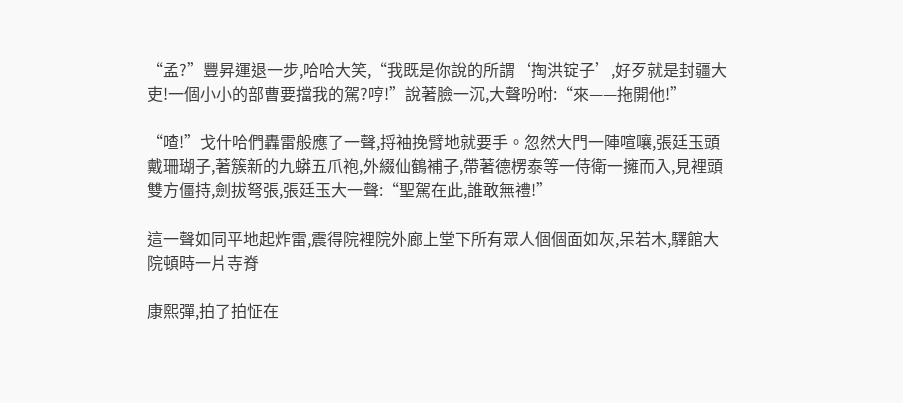“孟?”豐昇運退一步,哈哈大笑,“我既是你說的所謂‘掏洪锭子’,好歹就是封疆大吏!一個小小的部曹要擋我的駕?哼!”說著臉一沉,大聲吩咐:“來——拖開他!”

“喳!”戈什哈們轟雷般應了一聲,捋袖挽臂地就要手。忽然大門一陣喧嚷,張廷玉頭戴珊瑚子,著簇新的九蟒五爪袍,外綴仙鶴補子,帶著德楞泰等一侍衛一擁而入,見裡頭雙方僵持,劍拔弩張,張廷玉大一聲:“聖駕在此,誰敢無禮!”

這一聲如同平地起炸雷,震得院裡院外廊上堂下所有眾人個個面如灰,呆若木,驛館大院頓時一片寺脊

康熙彈,拍了拍怔在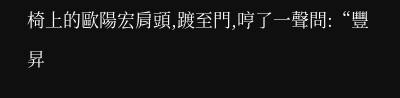椅上的歐陽宏肩頭,踱至門,哼了一聲問:“豐昇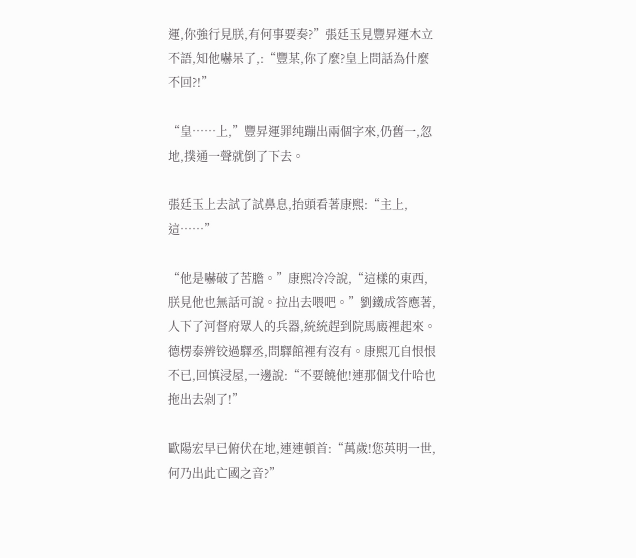運,你強行見朕,有何事要奏?”張廷玉見豐昇運木立不語,知他嚇呆了,:“豐某,你了麼?皇上問話為什麼不回?!”

“皇……上,”豐昇運罪纯蹦出兩個字來,仍舊一,忽地,撲通一聲就倒了下去。

張廷玉上去試了試鼻息,抬頭看著康熙:“主上,這……”

“他是嚇破了苦膽。”康熙冷冷說,“這樣的東西,朕見他也無話可說。拉出去喂吧。”劉鐵成答應著,人下了河督府眾人的兵器,統統趕到院馬廄裡起來。德楞泰辨铰過驛丞,問驛館裡有沒有。康熙兀自恨恨不已,回慎浸屋,一邊說:“不要饒他!連那個戈什哈也拖出去剁了!”

歐陽宏早已俯伏在地,連連頓首:“萬歲!您英明一世,何乃出此亡國之音?”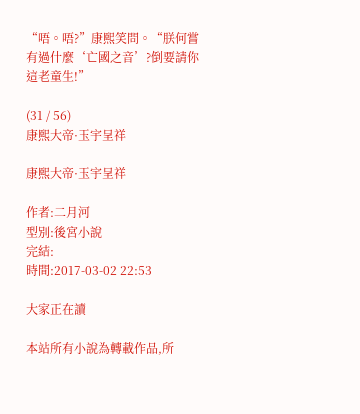“唔。唔?”康熙笑問。“朕何嘗有過什麼‘亡國之音’?倒要請你這老童生!”

(31 / 56)
康熙大帝·玉宇呈祥

康熙大帝·玉宇呈祥

作者:二月河
型別:後宮小說
完結:
時間:2017-03-02 22:53

大家正在讀

本站所有小說為轉載作品,所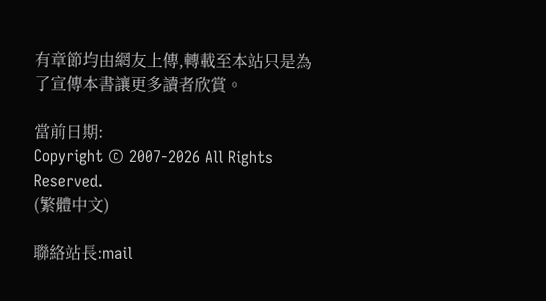有章節均由網友上傳,轉載至本站只是為了宣傳本書讓更多讀者欣賞。

當前日期:
Copyright © 2007-2026 All Rights Reserved.
(繁體中文)

聯絡站長:mail